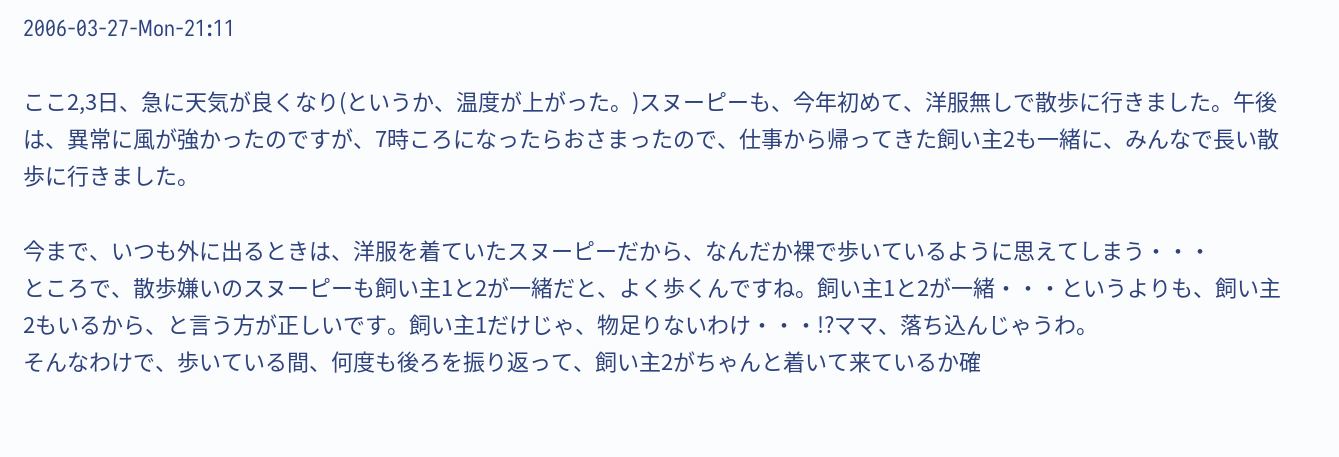2006-03-27-Mon-21:11

ここ2,3日、急に天気が良くなり(というか、温度が上がった。)スヌーピーも、今年初めて、洋服無しで散歩に行きました。午後は、異常に風が強かったのですが、7時ころになったらおさまったので、仕事から帰ってきた飼い主2も一緒に、みんなで長い散歩に行きました。

今まで、いつも外に出るときは、洋服を着ていたスヌーピーだから、なんだか裸で歩いているように思えてしまう・・・
ところで、散歩嫌いのスヌーピーも飼い主1と2が一緒だと、よく歩くんですね。飼い主1と2が一緒・・・というよりも、飼い主2もいるから、と言う方が正しいです。飼い主1だけじゃ、物足りないわけ・・・!?ママ、落ち込んじゃうわ。
そんなわけで、歩いている間、何度も後ろを振り返って、飼い主2がちゃんと着いて来ているか確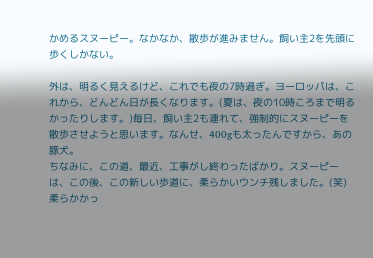かめるスヌーピー。なかなか、散歩が進みません。飼い主2を先頭に歩くしかない。

外は、明るく見えるけど、これでも夜の7時過ぎ。ヨーロッパは、これから、どんどん日が長くなります。(夏は、夜の10時ころまで明るかったりします。)毎日、飼い主2も連れて、強制的にスヌーピーを散歩させようと思います。なんせ、400gも太ったんですから、あの豚犬。
ちなみに、この道、最近、工事がし終わったばかり。スヌーピーは、この後、この新しい歩道に、柔らかいウンチ残しました。(笑)柔らかかっ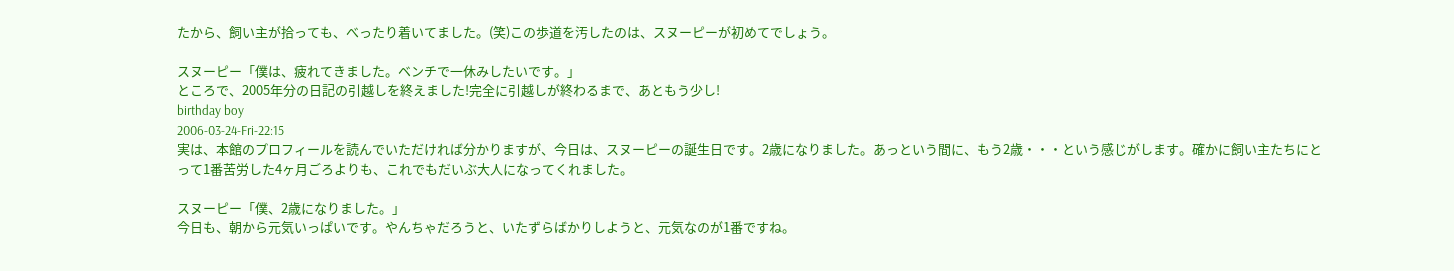たから、飼い主が拾っても、べったり着いてました。(笑)この歩道を汚したのは、スヌーピーが初めてでしょう。

スヌーピー「僕は、疲れてきました。ベンチで一休みしたいです。」
ところで、2005年分の日記の引越しを終えました!完全に引越しが終わるまで、あともう少し!
birthday boy
2006-03-24-Fri-22:15
実は、本館のプロフィールを読んでいただければ分かりますが、今日は、スヌーピーの誕生日です。2歳になりました。あっという間に、もう2歳・・・という感じがします。確かに飼い主たちにとって1番苦労した4ヶ月ごろよりも、これでもだいぶ大人になってくれました。

スヌーピー「僕、2歳になりました。」
今日も、朝から元気いっぱいです。やんちゃだろうと、いたずらばかりしようと、元気なのが1番ですね。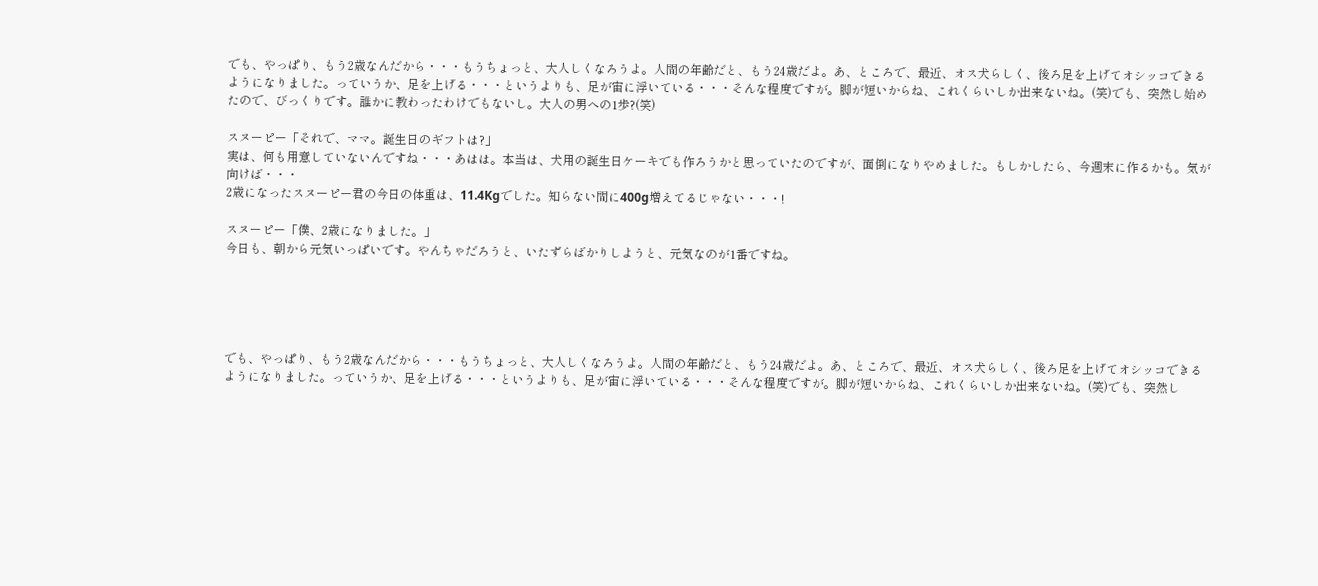でも、やっぱり、もう2歳なんだから・・・もうちょっと、大人しくなろうよ。人間の年齢だと、もう24歳だよ。あ、ところで、最近、オス犬らしく、後ろ足を上げてオシッコできるようになりました。っていうか、足を上げる・・・というよりも、足が宙に浮いている・・・そんな程度ですが。脚が短いからね、これくらいしか出来ないね。(笑)でも、突然し始めたので、びっくりです。誰かに教わったわけでもないし。大人の男への1歩?(笑)

スヌーピー「それで、ママ。誕生日のギフトは?」
実は、何も用意していないんですね・・・あはは。本当は、犬用の誕生日ケーキでも作ろうかと思っていたのですが、面倒になりやめました。もしかしたら、今週末に作るかも。気が向けば・・・
2歳になったスヌーピー君の今日の体重は、11.4Kgでした。知らない間に400g増えてるじゃない・・・!

スヌーピー「僕、2歳になりました。」
今日も、朝から元気いっぱいです。やんちゃだろうと、いたずらばかりしようと、元気なのが1番ですね。





でも、やっぱり、もう2歳なんだから・・・もうちょっと、大人しくなろうよ。人間の年齢だと、もう24歳だよ。あ、ところで、最近、オス犬らしく、後ろ足を上げてオシッコできるようになりました。っていうか、足を上げる・・・というよりも、足が宙に浮いている・・・そんな程度ですが。脚が短いからね、これくらいしか出来ないね。(笑)でも、突然し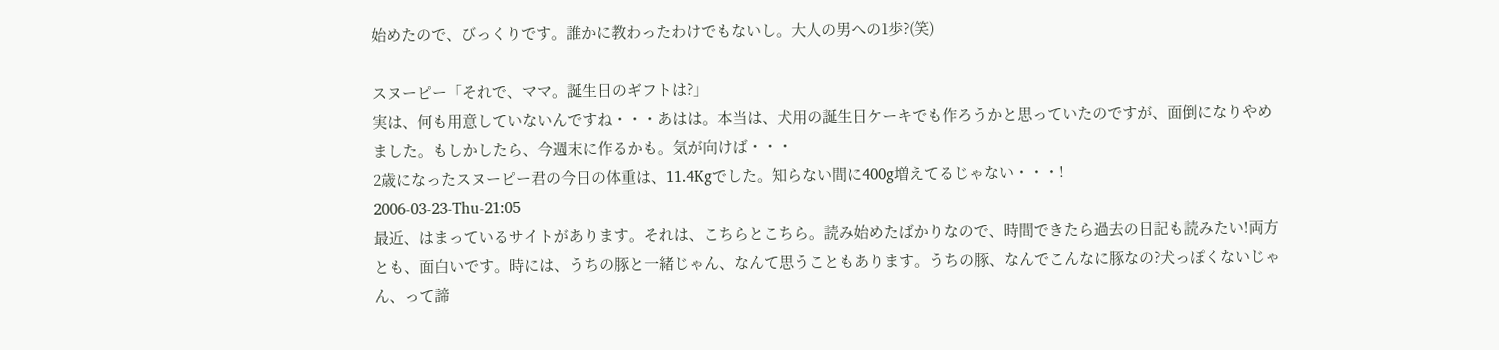始めたので、びっくりです。誰かに教わったわけでもないし。大人の男への1歩?(笑)

スヌーピー「それで、ママ。誕生日のギフトは?」
実は、何も用意していないんですね・・・あはは。本当は、犬用の誕生日ケーキでも作ろうかと思っていたのですが、面倒になりやめました。もしかしたら、今週末に作るかも。気が向けば・・・
2歳になったスヌーピー君の今日の体重は、11.4Kgでした。知らない間に400g増えてるじゃない・・・!
2006-03-23-Thu-21:05
最近、はまっているサイトがあります。それは、こちらとこちら。読み始めたばかりなので、時間できたら過去の日記も読みたい!両方とも、面白いです。時には、うちの豚と一緒じゃん、なんて思うこともあります。うちの豚、なんでこんなに豚なの?犬っぽくないじゃん、って諦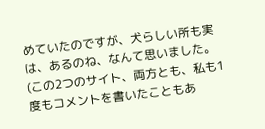めていたのですが、犬らしい所も実は、あるのね、なんて思いました。(この2つのサイト、両方とも、私も1度もコメントを書いたこともあ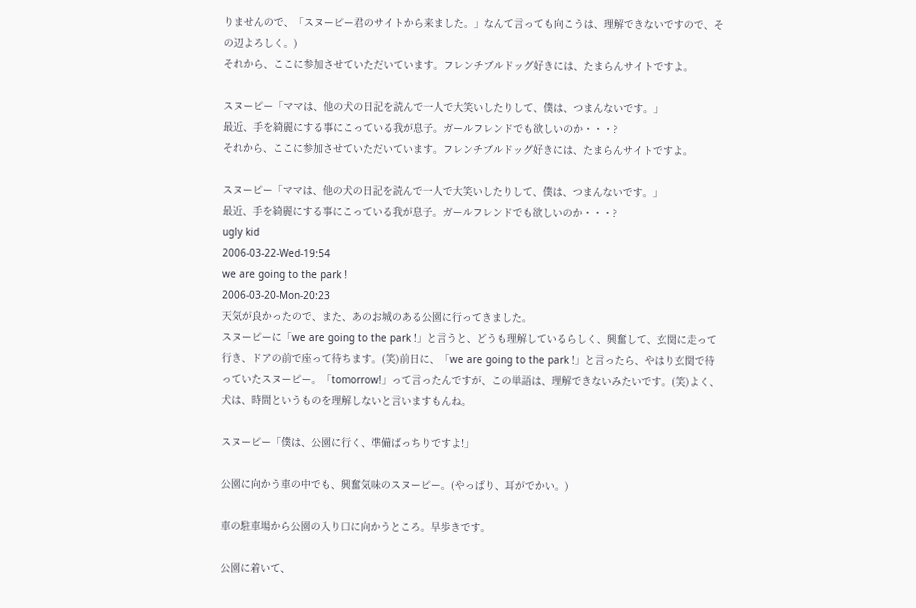りませんので、「スヌーピー君のサイトから来ました。」なんて言っても向こうは、理解できないですので、その辺よろしく。)
それから、ここに参加させていただいています。フレンチブルドッグ好きには、たまらんサイトですよ。

スヌーピー「ママは、他の犬の日記を読んで一人で大笑いしたりして、僕は、つまんないです。」
最近、手を綺麗にする事にこっている我が息子。ガールフレンドでも欲しいのか・・・?
それから、ここに参加させていただいています。フレンチブルドッグ好きには、たまらんサイトですよ。

スヌーピー「ママは、他の犬の日記を読んで一人で大笑いしたりして、僕は、つまんないです。」
最近、手を綺麗にする事にこっている我が息子。ガールフレンドでも欲しいのか・・・?
ugly kid
2006-03-22-Wed-19:54
we are going to the park !
2006-03-20-Mon-20:23
天気が良かったので、また、あのお城のある公園に行ってきました。
スヌーピーに「we are going to the park !」と言うと、どうも理解しているらしく、興奮して、玄関に走って行き、ドアの前で座って待ちます。(笑)前日に、「we are going to the park !」と言ったら、やはり玄関で待っていたスヌーピー。「tomorrow!」って言ったんですが、この単語は、理解できないみたいです。(笑)よく、犬は、時間というものを理解しないと言いますもんね。

スヌーピー「僕は、公園に行く、準備ばっちりですよ!」

公園に向かう車の中でも、興奮気味のスヌーピー。(やっぱり、耳がでかい。)

車の駐車場から公園の入り口に向かうところ。早歩きです。

公園に着いて、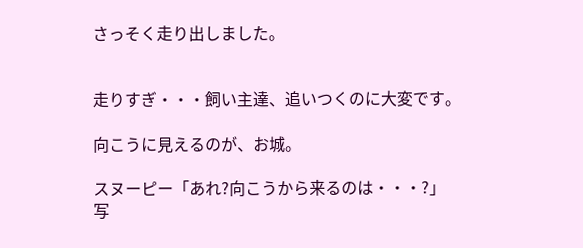さっそく走り出しました。


走りすぎ・・・飼い主達、追いつくのに大変です。

向こうに見えるのが、お城。

スヌーピー「あれ?向こうから来るのは・・・?」
写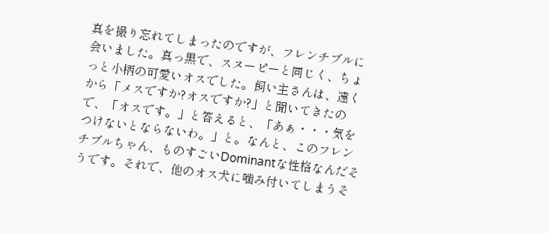真を撮り忘れてしまったのですが、フレンチブルに会いました。真っ黒で、スヌーピーと同じく、ちょっと小柄の可愛いオスでした。飼い主さんは、遠くから「メスですか?オスですか?」と聞いてきたので、「オスです。」と答えると、「あぁ・・・気をつけないとならないわ。」と。なんと、このフレンチブルちゃん、ものすごいDominantな性格なんだそうです。それで、他のオス犬に噛み付いてしまうそ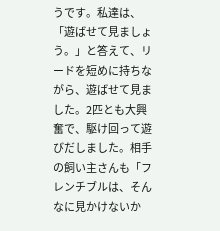うです。私達は、「遊ばせて見ましょう。」と答えて、リードを短めに持ちながら、遊ばせて見ました。2匹とも大興奮で、駆け回って遊びだしました。相手の飼い主さんも「フレンチブルは、そんなに見かけないか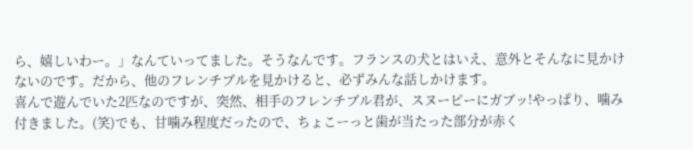ら、嬉しいわー。」なんていってました。そうなんです。フランスの犬とはいえ、意外とそんなに見かけないのです。だから、他のフレンチブルを見かけると、必ずみんな話しかけます。
喜んで遊んでいた2匹なのですが、突然、相手のフレンチブル君が、スヌーピーにガブッ!やっぱり、噛み付きました。(笑)でも、甘噛み程度だったので、ちょこーっと歯が当たった部分が赤く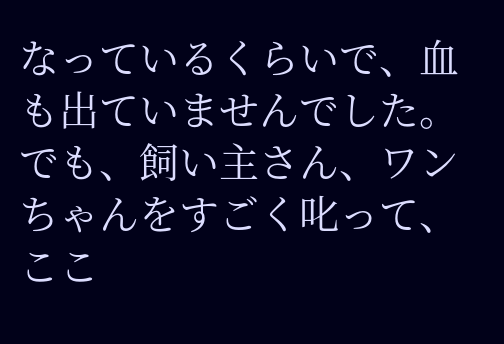なっているくらいで、血も出ていませんでした。でも、飼い主さん、ワンちゃんをすごく叱って、ここ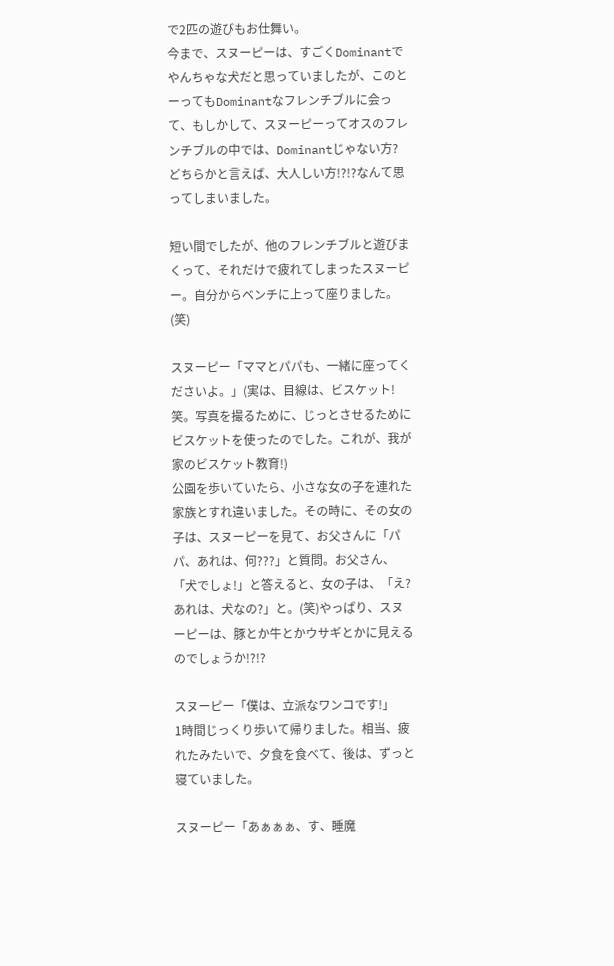で2匹の遊びもお仕舞い。
今まで、スヌーピーは、すごくDominantでやんちゃな犬だと思っていましたが、このとーってもDominantなフレンチブルに会って、もしかして、スヌーピーってオスのフレンチブルの中では、Dominantじゃない方?どちらかと言えば、大人しい方!?!?なんて思ってしまいました。

短い間でしたが、他のフレンチブルと遊びまくって、それだけで疲れてしまったスヌーピー。自分からベンチに上って座りました。(笑)

スヌーピー「ママとパパも、一緒に座ってくださいよ。」(実は、目線は、ビスケット!笑。写真を撮るために、じっとさせるためにビスケットを使ったのでした。これが、我が家のビスケット教育!)
公園を歩いていたら、小さな女の子を連れた家族とすれ違いました。その時に、その女の子は、スヌーピーを見て、お父さんに「パパ、あれは、何???」と質問。お父さん、「犬でしょ!」と答えると、女の子は、「え?あれは、犬なの?」と。(笑)やっぱり、スヌーピーは、豚とか牛とかウサギとかに見えるのでしょうか!?!?

スヌーピー「僕は、立派なワンコです!」
1時間じっくり歩いて帰りました。相当、疲れたみたいで、夕食を食べて、後は、ずっと寝ていました。

スヌーピー「あぁぁぁ、す、睡魔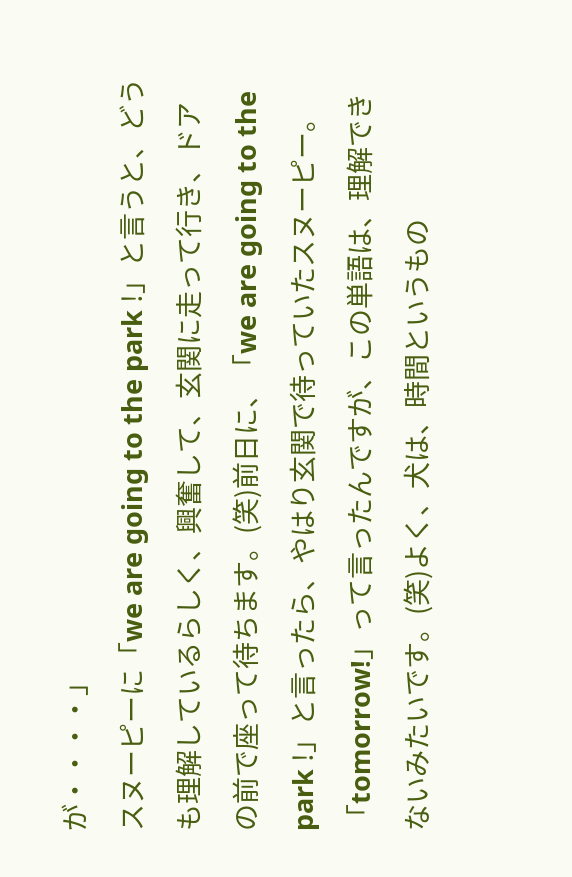が・・・・」
スヌーピーに「we are going to the park !」と言うと、どうも理解しているらしく、興奮して、玄関に走って行き、ドアの前で座って待ちます。(笑)前日に、「we are going to the park !」と言ったら、やはり玄関で待っていたスヌーピー。「tomorrow!」って言ったんですが、この単語は、理解できないみたいです。(笑)よく、犬は、時間というもの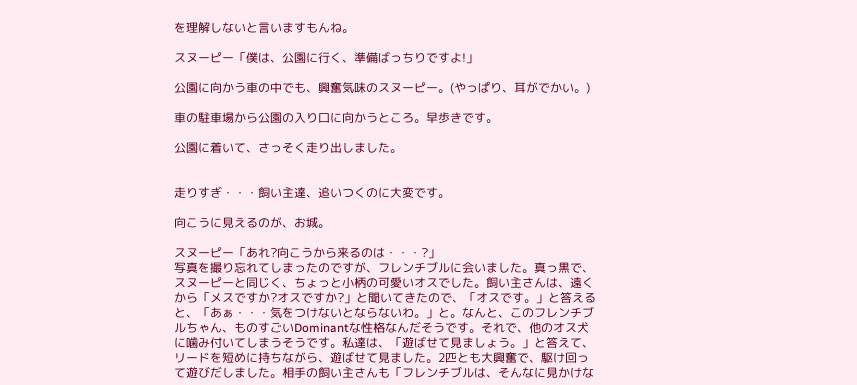を理解しないと言いますもんね。

スヌーピー「僕は、公園に行く、準備ばっちりですよ!」

公園に向かう車の中でも、興奮気味のスヌーピー。(やっぱり、耳がでかい。)

車の駐車場から公園の入り口に向かうところ。早歩きです。

公園に着いて、さっそく走り出しました。


走りすぎ・・・飼い主達、追いつくのに大変です。

向こうに見えるのが、お城。

スヌーピー「あれ?向こうから来るのは・・・?」
写真を撮り忘れてしまったのですが、フレンチブルに会いました。真っ黒で、スヌーピーと同じく、ちょっと小柄の可愛いオスでした。飼い主さんは、遠くから「メスですか?オスですか?」と聞いてきたので、「オスです。」と答えると、「あぁ・・・気をつけないとならないわ。」と。なんと、このフレンチブルちゃん、ものすごいDominantな性格なんだそうです。それで、他のオス犬に噛み付いてしまうそうです。私達は、「遊ばせて見ましょう。」と答えて、リードを短めに持ちながら、遊ばせて見ました。2匹とも大興奮で、駆け回って遊びだしました。相手の飼い主さんも「フレンチブルは、そんなに見かけな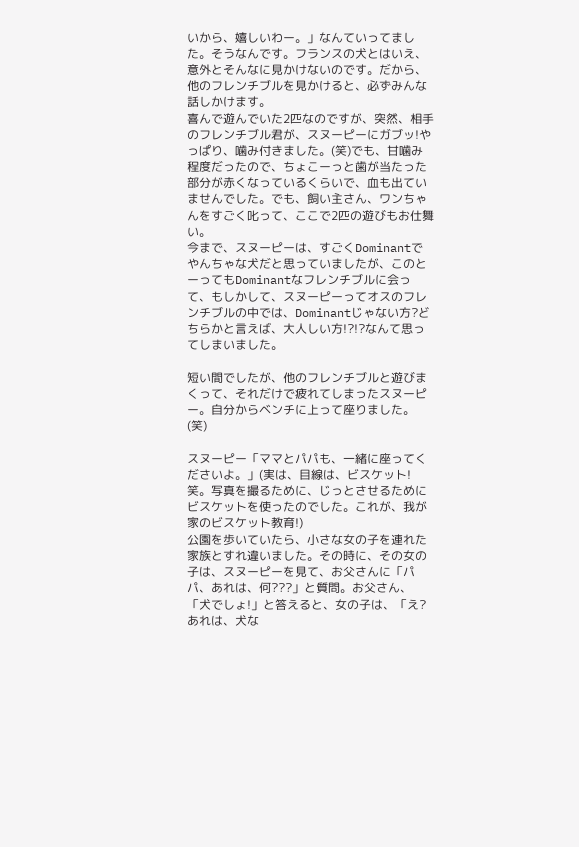いから、嬉しいわー。」なんていってました。そうなんです。フランスの犬とはいえ、意外とそんなに見かけないのです。だから、他のフレンチブルを見かけると、必ずみんな話しかけます。
喜んで遊んでいた2匹なのですが、突然、相手のフレンチブル君が、スヌーピーにガブッ!やっぱり、噛み付きました。(笑)でも、甘噛み程度だったので、ちょこーっと歯が当たった部分が赤くなっているくらいで、血も出ていませんでした。でも、飼い主さん、ワンちゃんをすごく叱って、ここで2匹の遊びもお仕舞い。
今まで、スヌーピーは、すごくDominantでやんちゃな犬だと思っていましたが、このとーってもDominantなフレンチブルに会って、もしかして、スヌーピーってオスのフレンチブルの中では、Dominantじゃない方?どちらかと言えば、大人しい方!?!?なんて思ってしまいました。

短い間でしたが、他のフレンチブルと遊びまくって、それだけで疲れてしまったスヌーピー。自分からベンチに上って座りました。(笑)

スヌーピー「ママとパパも、一緒に座ってくださいよ。」(実は、目線は、ビスケット!笑。写真を撮るために、じっとさせるためにビスケットを使ったのでした。これが、我が家のビスケット教育!)
公園を歩いていたら、小さな女の子を連れた家族とすれ違いました。その時に、その女の子は、スヌーピーを見て、お父さんに「パパ、あれは、何???」と質問。お父さん、「犬でしょ!」と答えると、女の子は、「え?あれは、犬な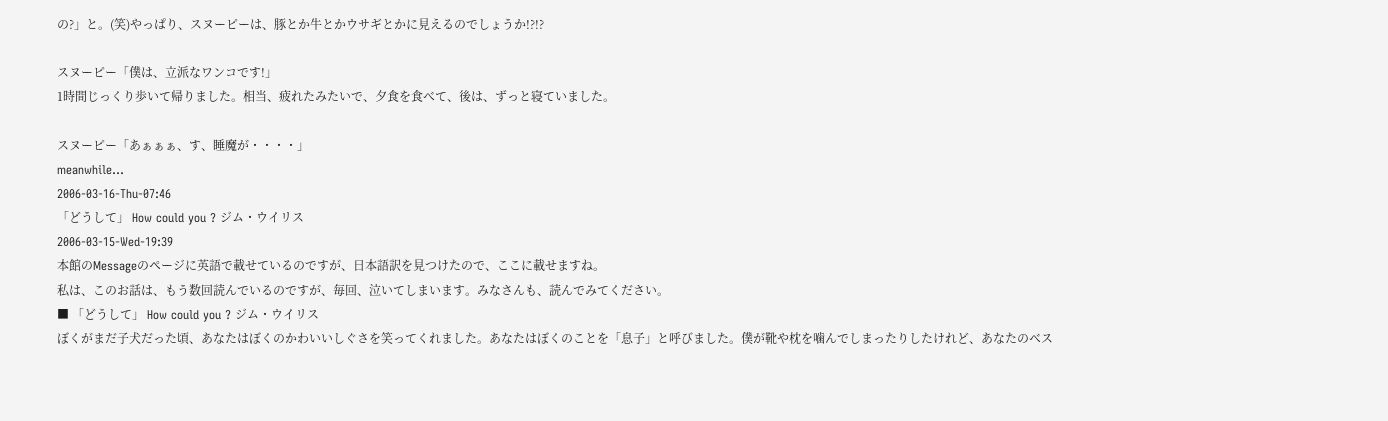の?」と。(笑)やっぱり、スヌーピーは、豚とか牛とかウサギとかに見えるのでしょうか!?!?

スヌーピー「僕は、立派なワンコです!」
1時間じっくり歩いて帰りました。相当、疲れたみたいで、夕食を食べて、後は、ずっと寝ていました。

スヌーピー「あぁぁぁ、す、睡魔が・・・・」
meanwhile...
2006-03-16-Thu-07:46
「どうして」 How could you ? ジム・ウイリス
2006-03-15-Wed-19:39
本館のMessageのページに英語で載せているのですが、日本語訳を見つけたので、ここに載せますね。
私は、このお話は、もう数回読んでいるのですが、毎回、泣いてしまいます。みなさんも、読んでみてください。
■ 「どうして」 How could you ? ジム・ウイリス
ぼくがまだ子犬だった頃、あなたはぼくのかわいいしぐさを笑ってくれました。あなたはぼくのことを「息子」と呼びました。僕が靴や枕を噛んでしまったりしたけれど、あなたのベス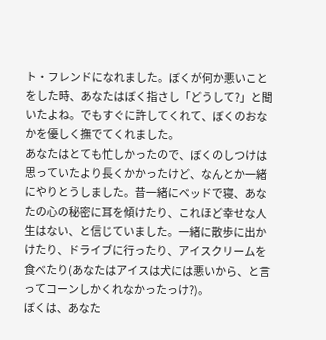ト・フレンドになれました。ぼくが何か悪いことをした時、あなたはぼく指さし「どうして?」と聞いたよね。でもすぐに許してくれて、ぼくのおなかを優しく撫でてくれました。
あなたはとても忙しかったので、ぼくのしつけは思っていたより長くかかったけど、なんとか一緒にやりとうしました。昔一緒にベッドで寝、あなたの心の秘密に耳を傾けたり、これほど幸せな人生はない、と信じていました。一緒に散歩に出かけたり、ドライブに行ったり、アイスクリームを食べたり(あなたはアイスは犬には悪いから、と言ってコーンしかくれなかったっけ?)。
ぼくは、あなた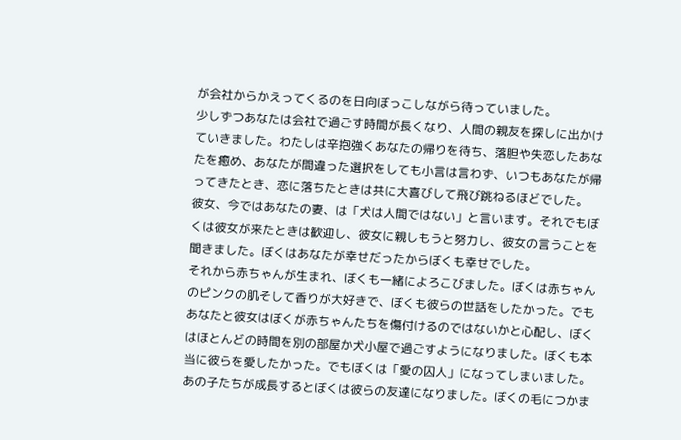が会社からかえってくるのを日向ぼっこしながら待っていました。
少しずつあなたは会社で過ごす時間が長くなり、人間の親友を探しに出かけていきました。わたしは辛抱強くあなたの帰りを待ち、落胆や失恋したあなたを癒め、あなたが間違った選択をしても小言は言わず、いつもあなたが帰ってきたとき、恋に落ちたときは共に大喜びして飛び跳ねるほどでした。
彼女、今ではあなたの妻、は「犬は人間ではない」と言います。それでもぼくは彼女が来たときは歓迎し、彼女に親しもうと努力し、彼女の言うことを聞きました。ぼくはあなたが幸せだったからぼくも幸せでした。
それから赤ちゃんが生まれ、ぼくも一緒によろこびました。ぼくは赤ちゃんのピンクの肌そして香りが大好きで、ぼくも彼らの世話をしたかった。でもあなたと彼女はぼくが赤ちゃんたちを傷付けるのではないかと心配し、ぼくはほとんどの時間を別の部屋か犬小屋で過ごすようになりました。ぼくも本当に彼らを愛したかった。でもぼくは「愛の囚人」になってしまいました。
あの子たちが成長するとぼくは彼らの友達になりました。ぼくの毛につかま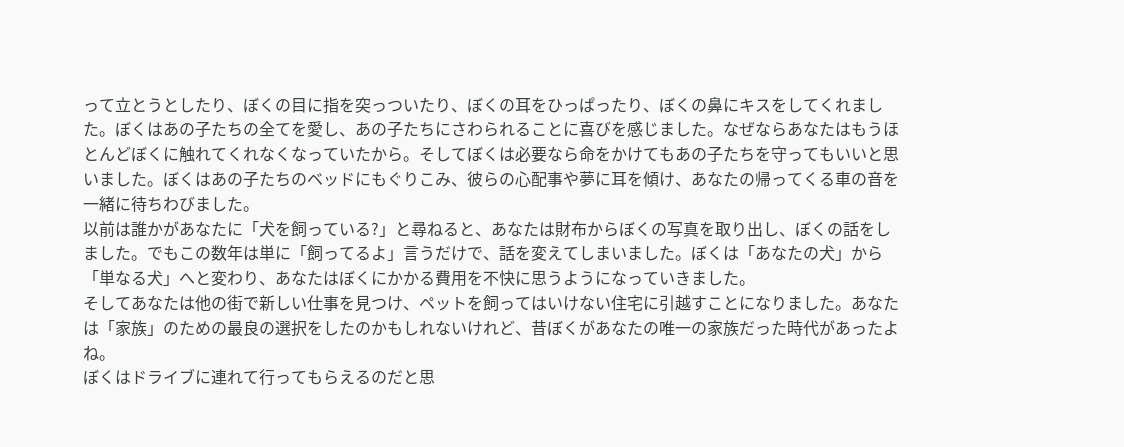って立とうとしたり、ぼくの目に指を突っついたり、ぼくの耳をひっぱったり、ぼくの鼻にキスをしてくれました。ぼくはあの子たちの全てを愛し、あの子たちにさわられることに喜びを感じました。なぜならあなたはもうほとんどぼくに触れてくれなくなっていたから。そしてぼくは必要なら命をかけてもあの子たちを守ってもいいと思いました。ぼくはあの子たちのベッドにもぐりこみ、彼らの心配事や夢に耳を傾け、あなたの帰ってくる車の音を一緒に待ちわびました。
以前は誰かがあなたに「犬を飼っている?」と尋ねると、あなたは財布からぼくの写真を取り出し、ぼくの話をしました。でもこの数年は単に「飼ってるよ」言うだけで、話を変えてしまいました。ぼくは「あなたの犬」から「単なる犬」へと変わり、あなたはぼくにかかる費用を不快に思うようになっていきました。
そしてあなたは他の街で新しい仕事を見つけ、ペットを飼ってはいけない住宅に引越すことになりました。あなたは「家族」のための最良の選択をしたのかもしれないけれど、昔ぼくがあなたの唯一の家族だった時代があったよね。
ぼくはドライブに連れて行ってもらえるのだと思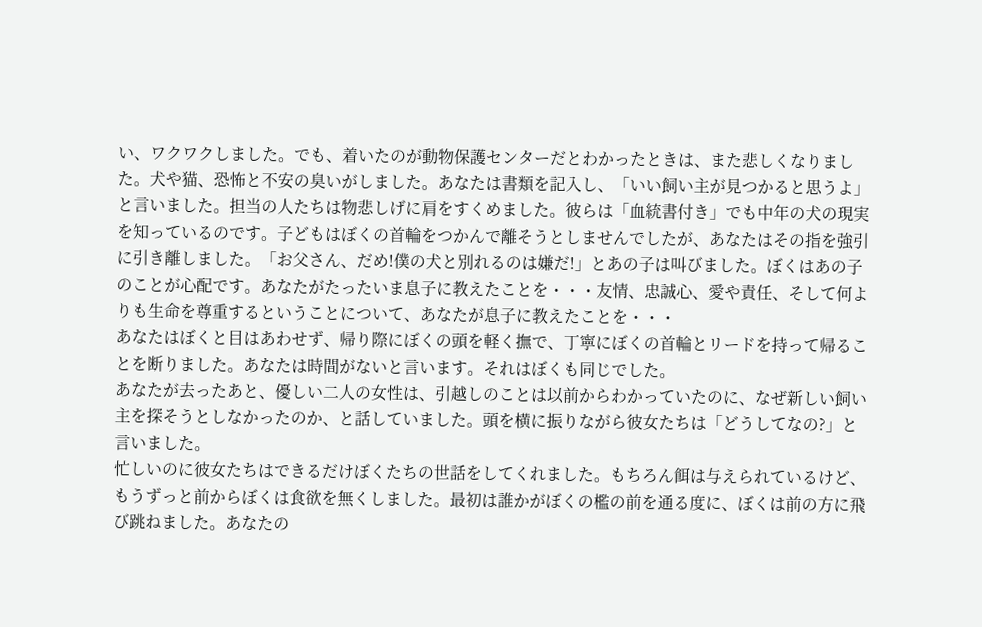い、ワクワクしました。でも、着いたのが動物保護センターだとわかったときは、また悲しくなりました。犬や猫、恐怖と不安の臭いがしました。あなたは書類を記入し、「いい飼い主が見つかると思うよ」と言いました。担当の人たちは物悲しげに肩をすくめました。彼らは「血統書付き」でも中年の犬の現実を知っているのです。子どもはぼくの首輪をつかんで離そうとしませんでしたが、あなたはその指を強引に引き離しました。「お父さん、だめ!僕の犬と別れるのは嫌だ!」とあの子は叫びました。ぼくはあの子のことが心配です。あなたがたったいま息子に教えたことを・・・友情、忠誠心、愛や責任、そして何よりも生命を尊重するということについて、あなたが息子に教えたことを・・・
あなたはぼくと目はあわせず、帰り際にぼくの頭を軽く撫で、丁寧にぼくの首輪とリードを持って帰ることを断りました。あなたは時間がないと言います。それはぼくも同じでした。
あなたが去ったあと、優しい二人の女性は、引越しのことは以前からわかっていたのに、なぜ新しい飼い主を探そうとしなかったのか、と話していました。頭を横に振りながら彼女たちは「どうしてなの?」と言いました。
忙しいのに彼女たちはできるだけぼくたちの世話をしてくれました。もちろん餌は与えられているけど、もうずっと前からぼくは食欲を無くしました。最初は誰かがぼくの檻の前を通る度に、ぼくは前の方に飛び跳ねました。あなたの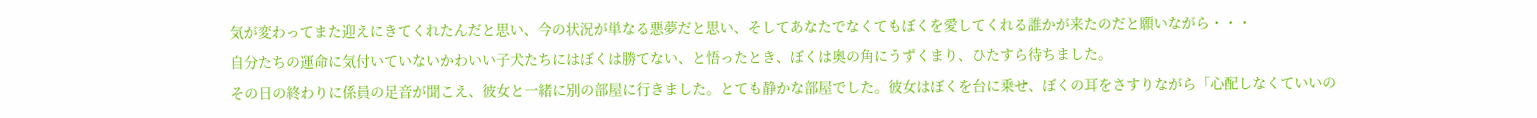気が変わってまた迎えにきてくれたんだと思い、今の状況が単なる悪夢だと思い、そしてあなたでなくてもぼくを愛してくれる誰かが来たのだと願いながら・・・
自分たちの運命に気付いていないかわいい子犬たちにはぼくは勝てない、と悟ったとき、ぼくは奥の角にうずくまり、ひたすら待ちました。
その日の終わりに係員の足音が聞こえ、彼女と一緒に別の部屋に行きました。とても静かな部屋でした。彼女はぼくを台に乗せ、ぼくの耳をさすりながら「心配しなくていいの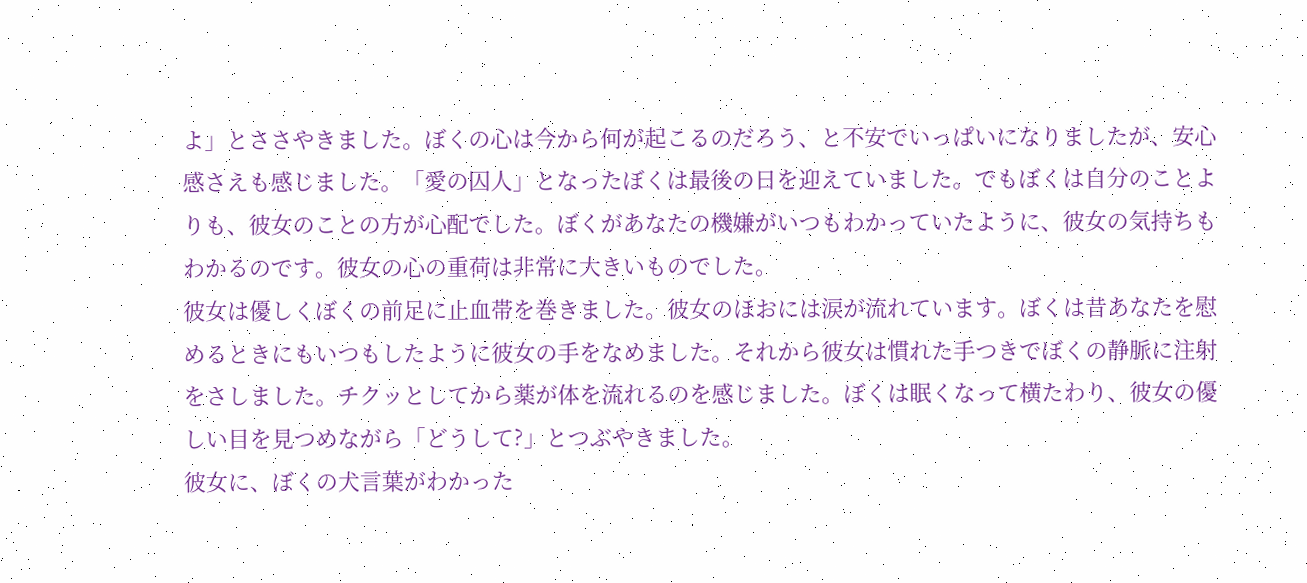よ」とささやきました。ぼくの心は今から何が起こるのだろう、と不安でいっぱいになりましたが、安心感さえも感じました。「愛の囚人」となったぼくは最後の日を迎えていました。でもぼくは自分のことよりも、彼女のことの方が心配でした。ぼくがあなたの機嫌がいつもわかっていたように、彼女の気持ちもわかるのです。彼女の心の重荷は非常に大きいものでした。
彼女は優しくぼくの前足に止血帯を巻きました。彼女のほおには涙が流れています。ぼくは昔あなたを慰めるときにもいつもしたように彼女の手をなめました。それから彼女は慣れた手つきでぼくの静脈に注射をさしました。チクッとしてから薬が体を流れるのを感じました。ぼくは眠くなって横たわり、彼女の優しい目を見つめながら「どうして?」とつぶやきました。
彼女に、ぼくの犬言葉がわかった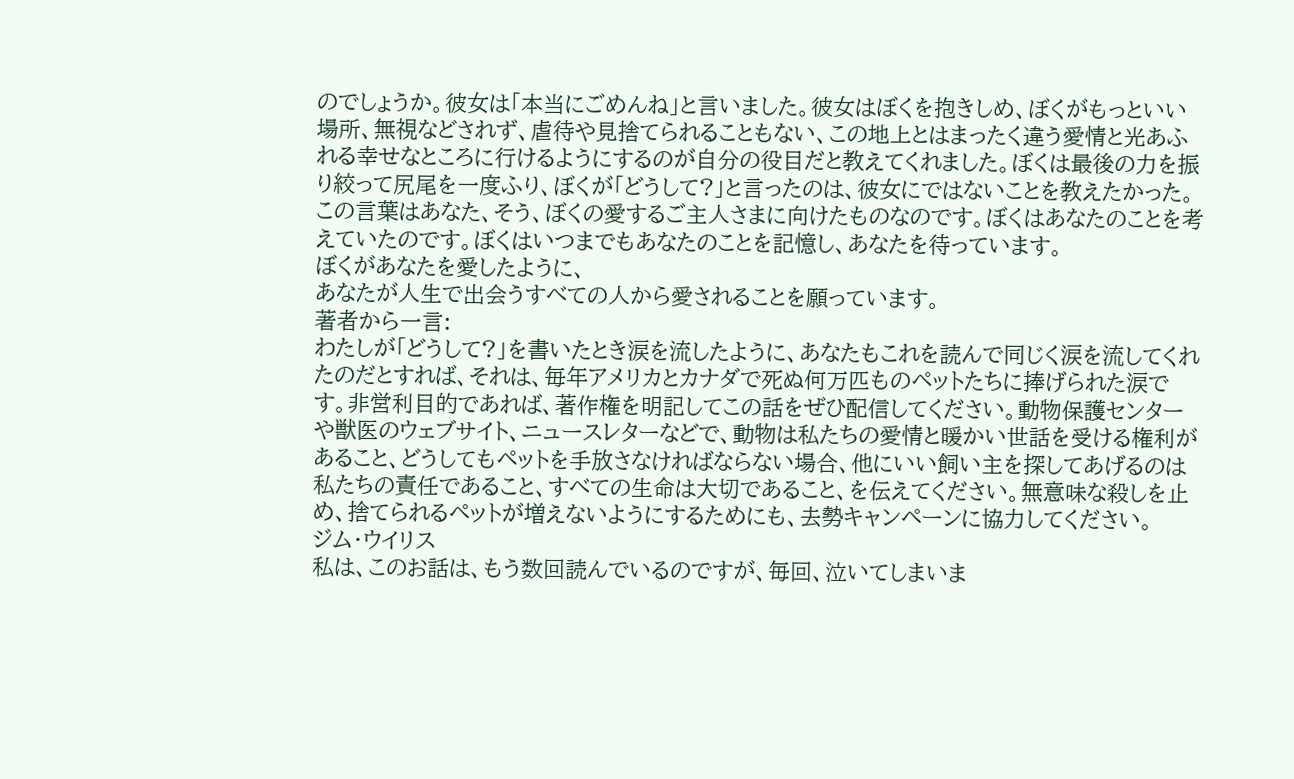のでしょうか。彼女は「本当にごめんね」と言いました。彼女はぼくを抱きしめ、ぼくがもっといい場所、無視などされず、虐待や見捨てられることもない、この地上とはまったく違う愛情と光あふれる幸せなところに行けるようにするのが自分の役目だと教えてくれました。ぼくは最後の力を振り絞って尻尾を一度ふり、ぼくが「どうして?」と言ったのは、彼女にではないことを教えたかった。この言葉はあなた、そう、ぼくの愛するご主人さまに向けたものなのです。ぼくはあなたのことを考えていたのです。ぼくはいつまでもあなたのことを記憶し、あなたを待っています。
ぼくがあなたを愛したように、
あなたが人生で出会うすべての人から愛されることを願っています。
著者から一言:
わたしが「どうして?」を書いたとき涙を流したように、あなたもこれを読んで同じく涙を流してくれたのだとすれば、それは、毎年アメリカとカナダで死ぬ何万匹ものペットたちに捧げられた涙です。非営利目的であれば、著作権を明記してこの話をぜひ配信してください。動物保護センターや獣医のウェブサイト、ニュースレターなどで、動物は私たちの愛情と暖かい世話を受ける権利があること、どうしてもペットを手放さなければならない場合、他にいい飼い主を探してあげるのは私たちの責任であること、すべての生命は大切であること、を伝えてください。無意味な殺しを止め、捨てられるペットが増えないようにするためにも、去勢キャンペーンに協力してください。
ジム・ウイリス
私は、このお話は、もう数回読んでいるのですが、毎回、泣いてしまいま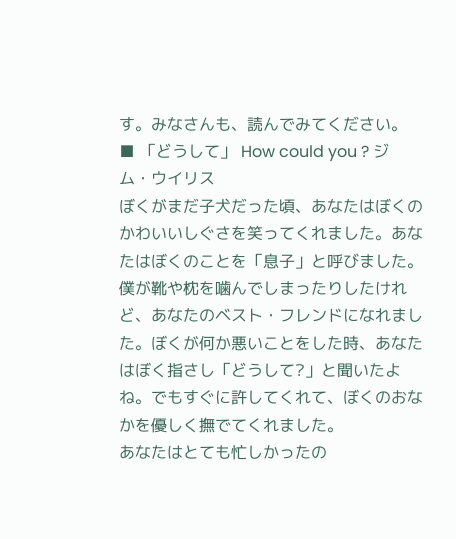す。みなさんも、読んでみてください。
■ 「どうして」 How could you ? ジム・ウイリス
ぼくがまだ子犬だった頃、あなたはぼくのかわいいしぐさを笑ってくれました。あなたはぼくのことを「息子」と呼びました。僕が靴や枕を噛んでしまったりしたけれど、あなたのベスト・フレンドになれました。ぼくが何か悪いことをした時、あなたはぼく指さし「どうして?」と聞いたよね。でもすぐに許してくれて、ぼくのおなかを優しく撫でてくれました。
あなたはとても忙しかったの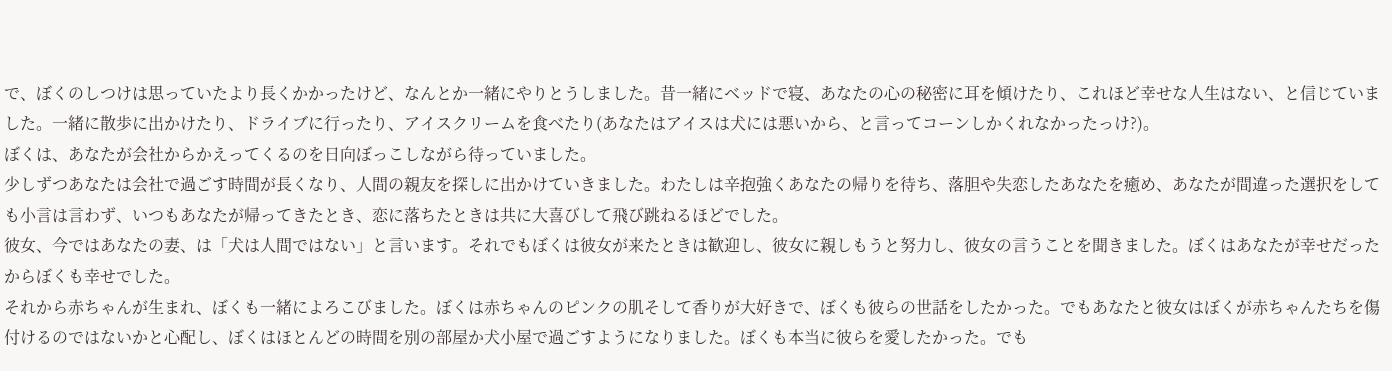で、ぼくのしつけは思っていたより長くかかったけど、なんとか一緒にやりとうしました。昔一緒にベッドで寝、あなたの心の秘密に耳を傾けたり、これほど幸せな人生はない、と信じていました。一緒に散歩に出かけたり、ドライブに行ったり、アイスクリームを食べたり(あなたはアイスは犬には悪いから、と言ってコーンしかくれなかったっけ?)。
ぼくは、あなたが会社からかえってくるのを日向ぼっこしながら待っていました。
少しずつあなたは会社で過ごす時間が長くなり、人間の親友を探しに出かけていきました。わたしは辛抱強くあなたの帰りを待ち、落胆や失恋したあなたを癒め、あなたが間違った選択をしても小言は言わず、いつもあなたが帰ってきたとき、恋に落ちたときは共に大喜びして飛び跳ねるほどでした。
彼女、今ではあなたの妻、は「犬は人間ではない」と言います。それでもぼくは彼女が来たときは歓迎し、彼女に親しもうと努力し、彼女の言うことを聞きました。ぼくはあなたが幸せだったからぼくも幸せでした。
それから赤ちゃんが生まれ、ぼくも一緒によろこびました。ぼくは赤ちゃんのピンクの肌そして香りが大好きで、ぼくも彼らの世話をしたかった。でもあなたと彼女はぼくが赤ちゃんたちを傷付けるのではないかと心配し、ぼくはほとんどの時間を別の部屋か犬小屋で過ごすようになりました。ぼくも本当に彼らを愛したかった。でも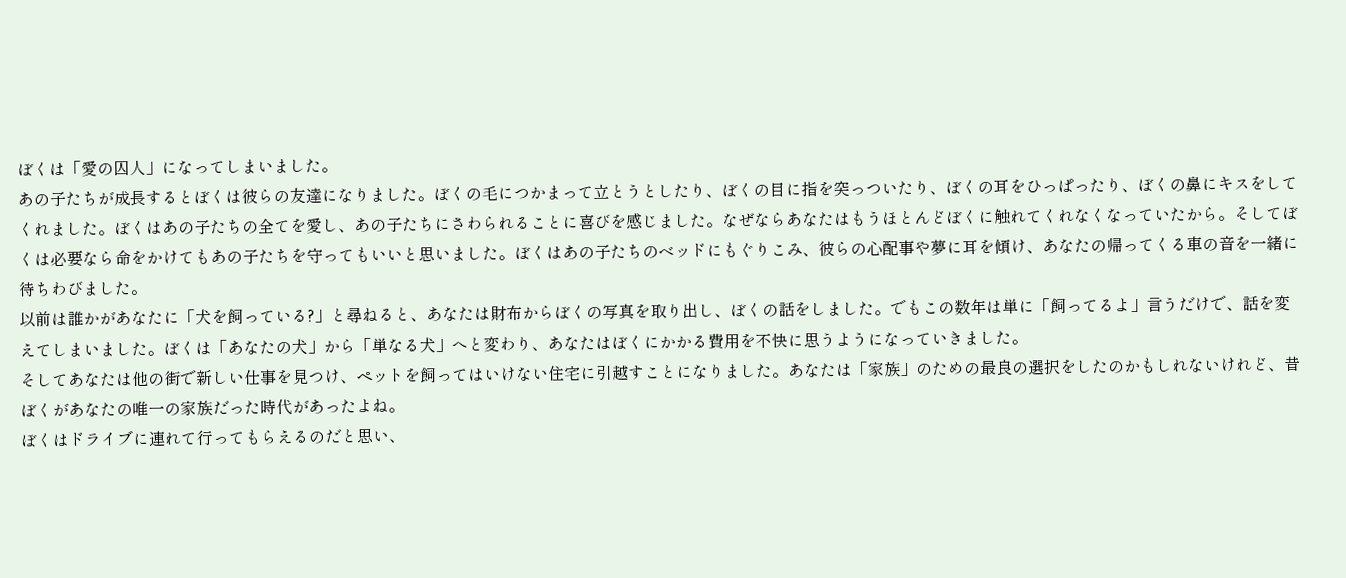ぼくは「愛の囚人」になってしまいました。
あの子たちが成長するとぼくは彼らの友達になりました。ぼくの毛につかまって立とうとしたり、ぼくの目に指を突っついたり、ぼくの耳をひっぱったり、ぼくの鼻にキスをしてくれました。ぼくはあの子たちの全てを愛し、あの子たちにさわられることに喜びを感じました。なぜならあなたはもうほとんどぼくに触れてくれなくなっていたから。そしてぼくは必要なら命をかけてもあの子たちを守ってもいいと思いました。ぼくはあの子たちのベッドにもぐりこみ、彼らの心配事や夢に耳を傾け、あなたの帰ってくる車の音を一緒に待ちわびました。
以前は誰かがあなたに「犬を飼っている?」と尋ねると、あなたは財布からぼくの写真を取り出し、ぼくの話をしました。でもこの数年は単に「飼ってるよ」言うだけで、話を変えてしまいました。ぼくは「あなたの犬」から「単なる犬」へと変わり、あなたはぼくにかかる費用を不快に思うようになっていきました。
そしてあなたは他の街で新しい仕事を見つけ、ペットを飼ってはいけない住宅に引越すことになりました。あなたは「家族」のための最良の選択をしたのかもしれないけれど、昔ぼくがあなたの唯一の家族だった時代があったよね。
ぼくはドライブに連れて行ってもらえるのだと思い、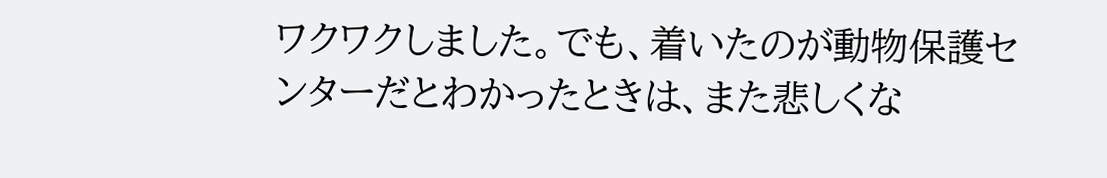ワクワクしました。でも、着いたのが動物保護センターだとわかったときは、また悲しくな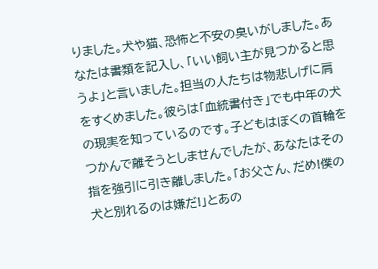りました。犬や猫、恐怖と不安の臭いがしました。あなたは書類を記入し、「いい飼い主が見つかると思うよ」と言いました。担当の人たちは物悲しげに肩をすくめました。彼らは「血統書付き」でも中年の犬の現実を知っているのです。子どもはぼくの首輪をつかんで離そうとしませんでしたが、あなたはその指を強引に引き離しました。「お父さん、だめ!僕の犬と別れるのは嫌だ!」とあの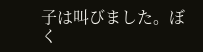子は叫びました。ぼく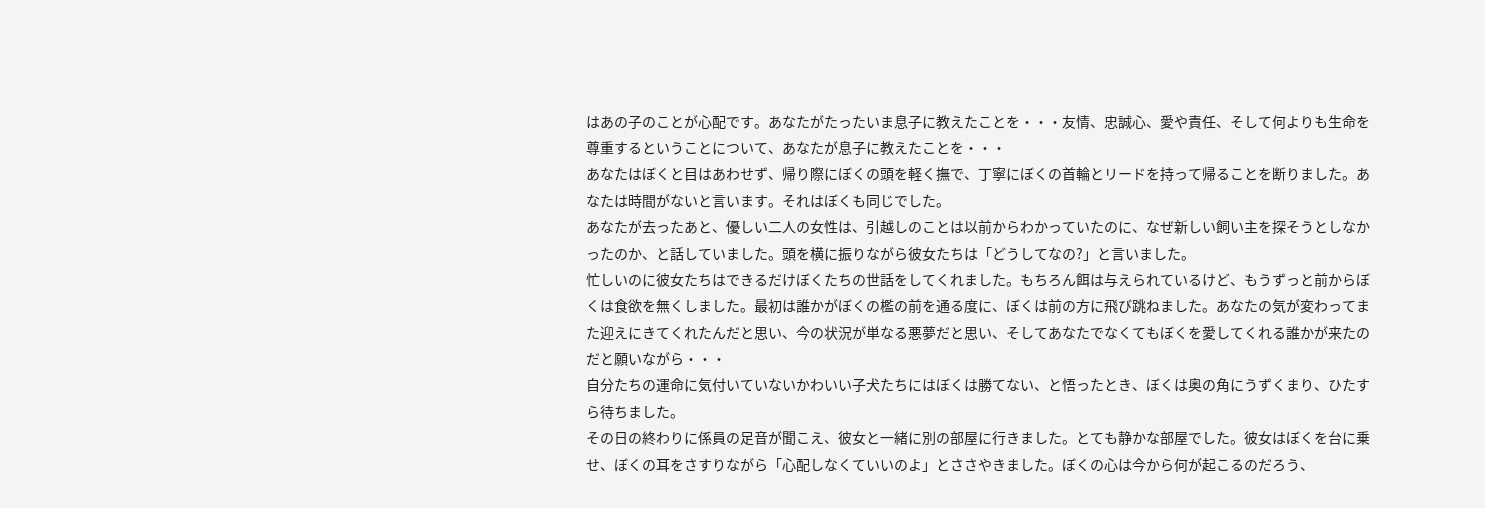はあの子のことが心配です。あなたがたったいま息子に教えたことを・・・友情、忠誠心、愛や責任、そして何よりも生命を尊重するということについて、あなたが息子に教えたことを・・・
あなたはぼくと目はあわせず、帰り際にぼくの頭を軽く撫で、丁寧にぼくの首輪とリードを持って帰ることを断りました。あなたは時間がないと言います。それはぼくも同じでした。
あなたが去ったあと、優しい二人の女性は、引越しのことは以前からわかっていたのに、なぜ新しい飼い主を探そうとしなかったのか、と話していました。頭を横に振りながら彼女たちは「どうしてなの?」と言いました。
忙しいのに彼女たちはできるだけぼくたちの世話をしてくれました。もちろん餌は与えられているけど、もうずっと前からぼくは食欲を無くしました。最初は誰かがぼくの檻の前を通る度に、ぼくは前の方に飛び跳ねました。あなたの気が変わってまた迎えにきてくれたんだと思い、今の状況が単なる悪夢だと思い、そしてあなたでなくてもぼくを愛してくれる誰かが来たのだと願いながら・・・
自分たちの運命に気付いていないかわいい子犬たちにはぼくは勝てない、と悟ったとき、ぼくは奥の角にうずくまり、ひたすら待ちました。
その日の終わりに係員の足音が聞こえ、彼女と一緒に別の部屋に行きました。とても静かな部屋でした。彼女はぼくを台に乗せ、ぼくの耳をさすりながら「心配しなくていいのよ」とささやきました。ぼくの心は今から何が起こるのだろう、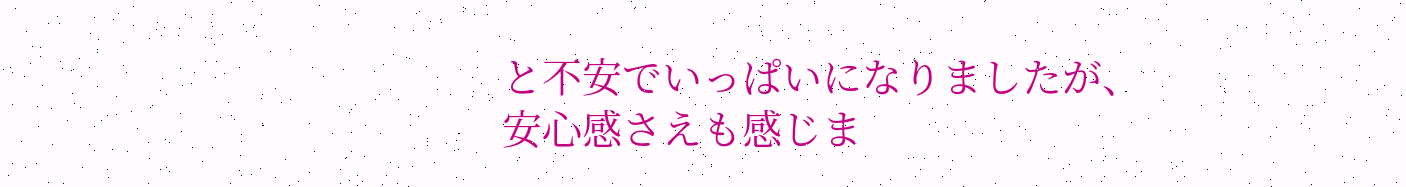と不安でいっぱいになりましたが、安心感さえも感じま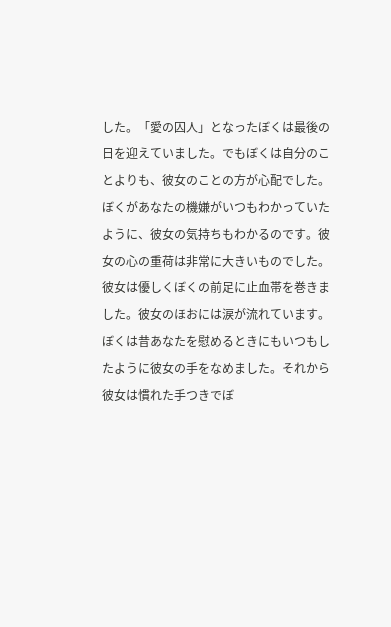した。「愛の囚人」となったぼくは最後の日を迎えていました。でもぼくは自分のことよりも、彼女のことの方が心配でした。ぼくがあなたの機嫌がいつもわかっていたように、彼女の気持ちもわかるのです。彼女の心の重荷は非常に大きいものでした。
彼女は優しくぼくの前足に止血帯を巻きました。彼女のほおには涙が流れています。ぼくは昔あなたを慰めるときにもいつもしたように彼女の手をなめました。それから彼女は慣れた手つきでぼ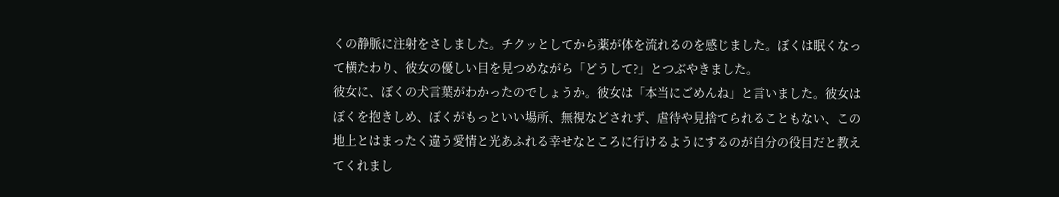くの静脈に注射をさしました。チクッとしてから薬が体を流れるのを感じました。ぼくは眠くなって横たわり、彼女の優しい目を見つめながら「どうして?」とつぶやきました。
彼女に、ぼくの犬言葉がわかったのでしょうか。彼女は「本当にごめんね」と言いました。彼女はぼくを抱きしめ、ぼくがもっといい場所、無視などされず、虐待や見捨てられることもない、この地上とはまったく違う愛情と光あふれる幸せなところに行けるようにするのが自分の役目だと教えてくれまし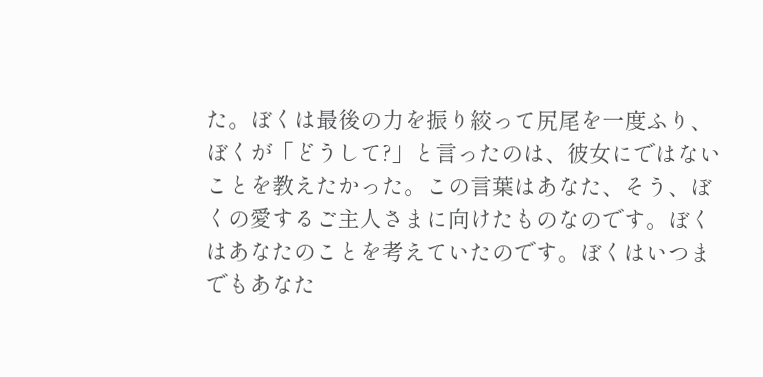た。ぼくは最後の力を振り絞って尻尾を一度ふり、ぼくが「どうして?」と言ったのは、彼女にではないことを教えたかった。この言葉はあなた、そう、ぼくの愛するご主人さまに向けたものなのです。ぼくはあなたのことを考えていたのです。ぼくはいつまでもあなた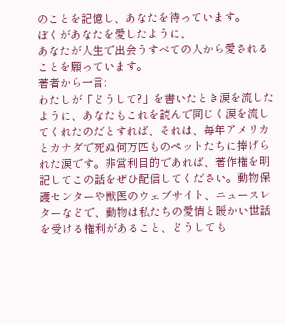のことを記憶し、あなたを待っています。
ぼくがあなたを愛したように、
あなたが人生で出会うすべての人から愛されることを願っています。
著者から一言:
わたしが「どうして?」を書いたとき涙を流したように、あなたもこれを読んで同じく涙を流してくれたのだとすれば、それは、毎年アメリカとカナダで死ぬ何万匹ものペットたちに捧げられた涙です。非営利目的であれば、著作権を明記してこの話をぜひ配信してください。動物保護センターや獣医のウェブサイト、ニュースレターなどで、動物は私たちの愛情と暖かい世話を受ける権利があること、どうしても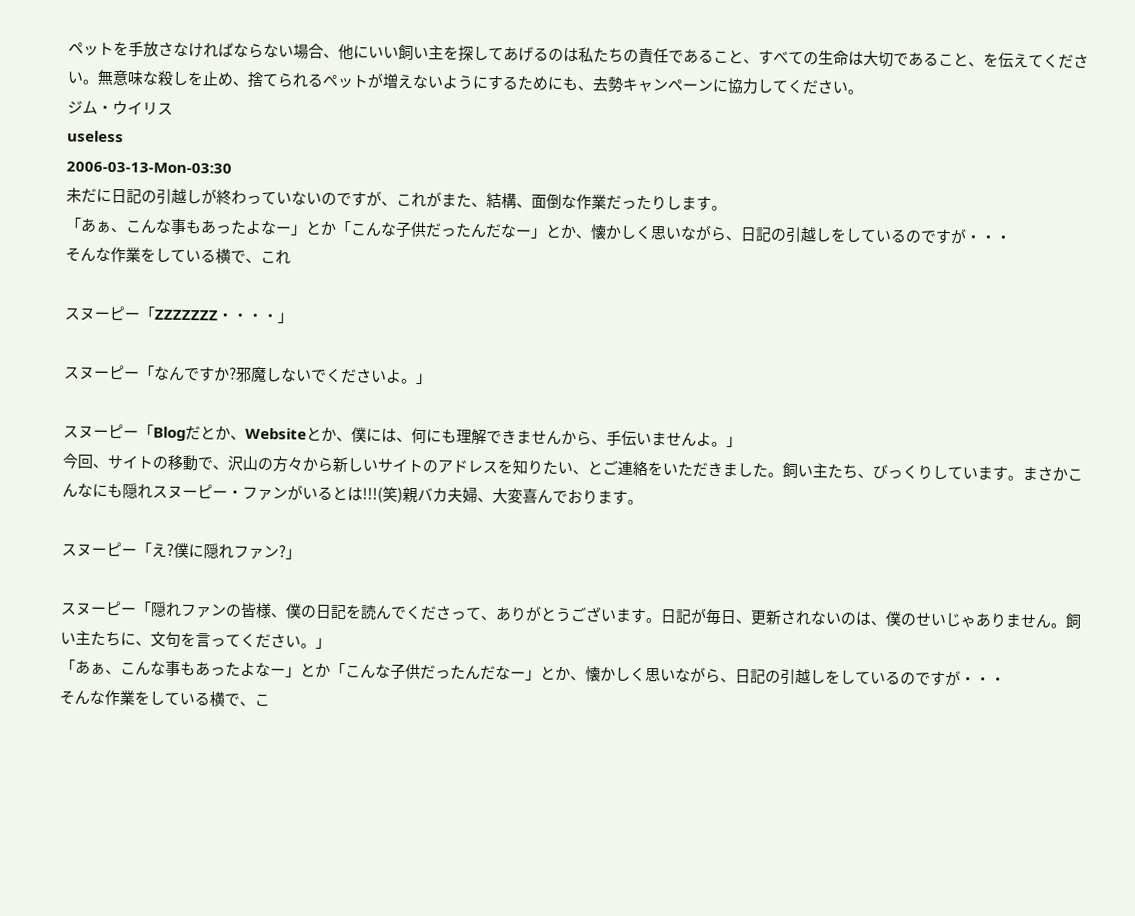ペットを手放さなければならない場合、他にいい飼い主を探してあげるのは私たちの責任であること、すべての生命は大切であること、を伝えてください。無意味な殺しを止め、捨てられるペットが増えないようにするためにも、去勢キャンペーンに協力してください。
ジム・ウイリス
useless
2006-03-13-Mon-03:30
未だに日記の引越しが終わっていないのですが、これがまた、結構、面倒な作業だったりします。
「あぁ、こんな事もあったよなー」とか「こんな子供だったんだなー」とか、懐かしく思いながら、日記の引越しをしているのですが・・・
そんな作業をしている横で、これ

スヌーピー「ZZZZZZZ・・・・」

スヌーピー「なんですか?邪魔しないでくださいよ。」

スヌーピー「Blogだとか、Websiteとか、僕には、何にも理解できませんから、手伝いませんよ。」
今回、サイトの移動で、沢山の方々から新しいサイトのアドレスを知りたい、とご連絡をいただきました。飼い主たち、びっくりしています。まさかこんなにも隠れスヌーピー・ファンがいるとは!!!(笑)親バカ夫婦、大変喜んでおります。

スヌーピー「え?僕に隠れファン?」

スヌーピー「隠れファンの皆様、僕の日記を読んでくださって、ありがとうございます。日記が毎日、更新されないのは、僕のせいじゃありません。飼い主たちに、文句を言ってください。」
「あぁ、こんな事もあったよなー」とか「こんな子供だったんだなー」とか、懐かしく思いながら、日記の引越しをしているのですが・・・
そんな作業をしている横で、こ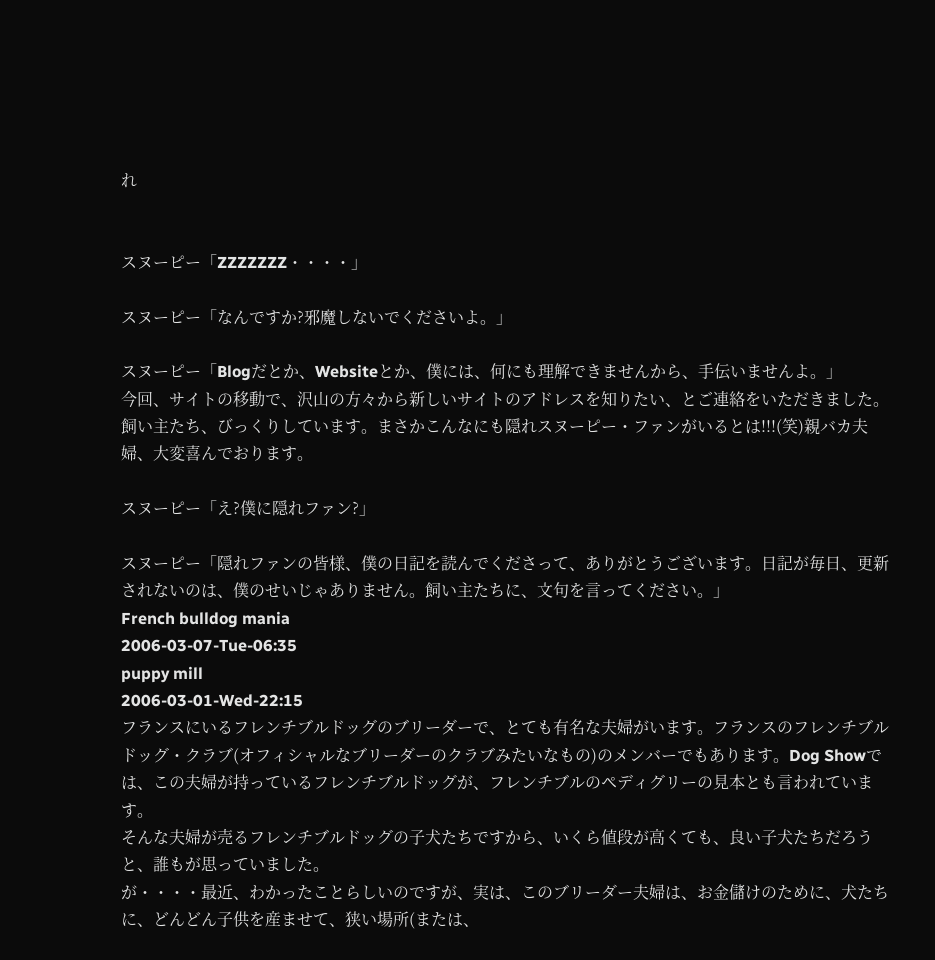れ


スヌーピー「ZZZZZZZ・・・・」

スヌーピー「なんですか?邪魔しないでくださいよ。」

スヌーピー「Blogだとか、Websiteとか、僕には、何にも理解できませんから、手伝いませんよ。」
今回、サイトの移動で、沢山の方々から新しいサイトのアドレスを知りたい、とご連絡をいただきました。飼い主たち、びっくりしています。まさかこんなにも隠れスヌーピー・ファンがいるとは!!!(笑)親バカ夫婦、大変喜んでおります。

スヌーピー「え?僕に隠れファン?」

スヌーピー「隠れファンの皆様、僕の日記を読んでくださって、ありがとうございます。日記が毎日、更新されないのは、僕のせいじゃありません。飼い主たちに、文句を言ってください。」
French bulldog mania
2006-03-07-Tue-06:35
puppy mill
2006-03-01-Wed-22:15
フランスにいるフレンチブルドッグのブリーダーで、とても有名な夫婦がいます。フランスのフレンチブルドッグ・クラブ(オフィシャルなブリーダーのクラブみたいなもの)のメンバーでもあります。Dog Showでは、この夫婦が持っているフレンチブルドッグが、フレンチブルのペディグリーの見本とも言われています。
そんな夫婦が売るフレンチブルドッグの子犬たちですから、いくら値段が高くても、良い子犬たちだろうと、誰もが思っていました。
が・・・・最近、わかったことらしいのですが、実は、このブリーダー夫婦は、お金儲けのために、犬たちに、どんどん子供を産ませて、狭い場所(または、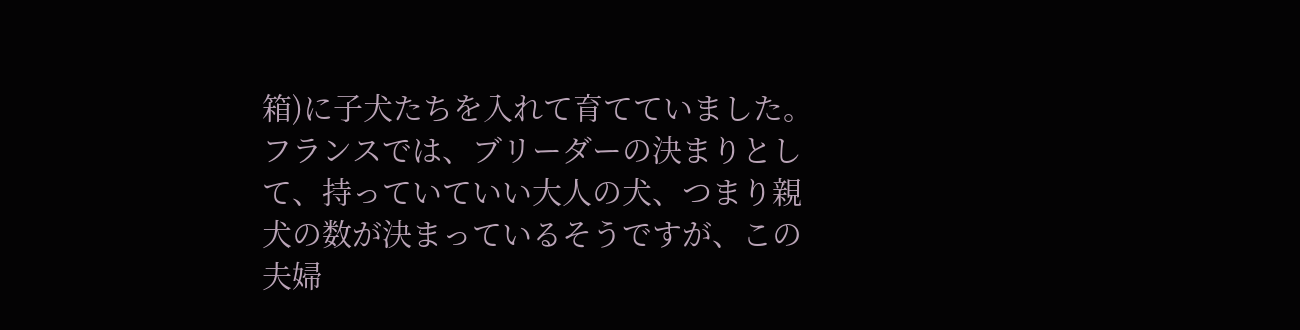箱)に子犬たちを入れて育てていました。フランスでは、ブリーダーの決まりとして、持っていていい大人の犬、つまり親犬の数が決まっているそうですが、この夫婦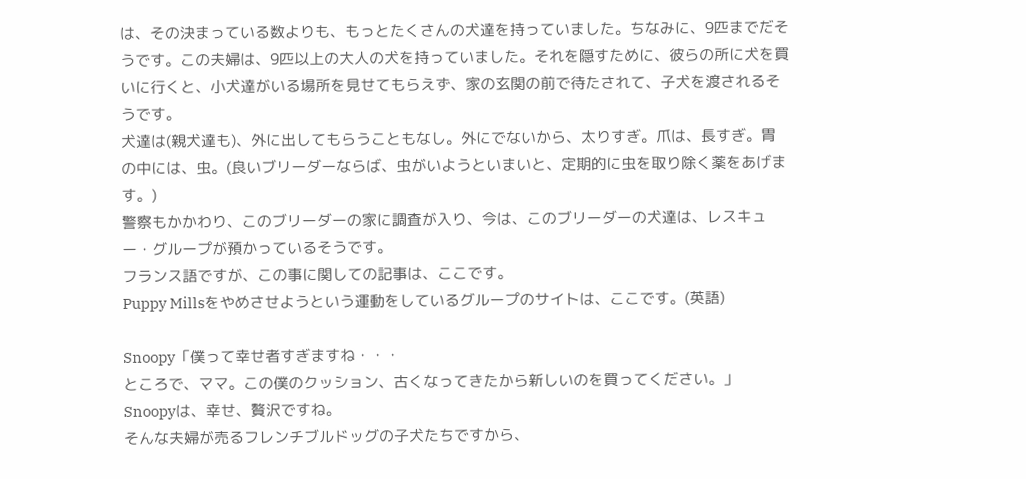は、その決まっている数よりも、もっとたくさんの犬達を持っていました。ちなみに、9匹までだそうです。この夫婦は、9匹以上の大人の犬を持っていました。それを隠すために、彼らの所に犬を買いに行くと、小犬達がいる場所を見せてもらえず、家の玄関の前で待たされて、子犬を渡されるそうです。
犬達は(親犬達も)、外に出してもらうこともなし。外にでないから、太りすぎ。爪は、長すぎ。胃の中には、虫。(良いブリーダーならば、虫がいようといまいと、定期的に虫を取り除く薬をあげます。)
警察もかかわり、このブリーダーの家に調査が入り、今は、このブリーダーの犬達は、レスキュー・グループが預かっているそうです。
フランス語ですが、この事に関しての記事は、ここです。
Puppy Millsをやめさせようという運動をしているグループのサイトは、ここです。(英語)

Snoopy「僕って幸せ者すぎますね・・・
ところで、ママ。この僕のクッション、古くなってきたから新しいのを買ってください。」
Snoopyは、幸せ、贅沢ですね。
そんな夫婦が売るフレンチブルドッグの子犬たちですから、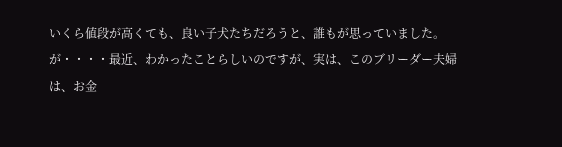いくら値段が高くても、良い子犬たちだろうと、誰もが思っていました。
が・・・・最近、わかったことらしいのですが、実は、このブリーダー夫婦は、お金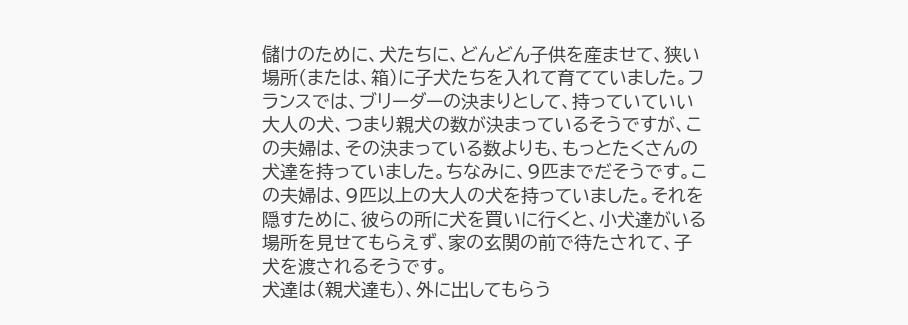儲けのために、犬たちに、どんどん子供を産ませて、狭い場所(または、箱)に子犬たちを入れて育てていました。フランスでは、ブリーダーの決まりとして、持っていていい大人の犬、つまり親犬の数が決まっているそうですが、この夫婦は、その決まっている数よりも、もっとたくさんの犬達を持っていました。ちなみに、9匹までだそうです。この夫婦は、9匹以上の大人の犬を持っていました。それを隠すために、彼らの所に犬を買いに行くと、小犬達がいる場所を見せてもらえず、家の玄関の前で待たされて、子犬を渡されるそうです。
犬達は(親犬達も)、外に出してもらう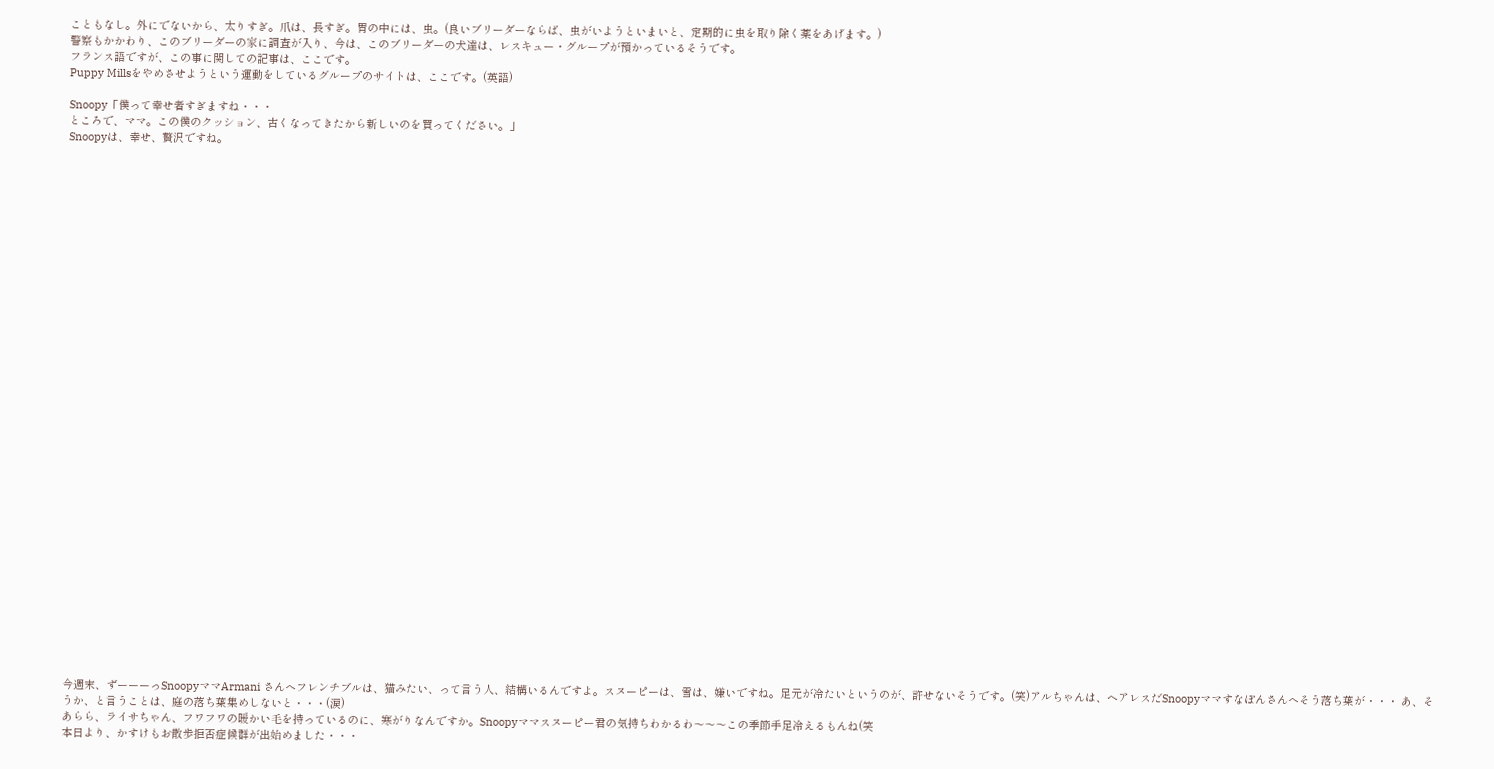こともなし。外にでないから、太りすぎ。爪は、長すぎ。胃の中には、虫。(良いブリーダーならば、虫がいようといまいと、定期的に虫を取り除く薬をあげます。)
警察もかかわり、このブリーダーの家に調査が入り、今は、このブリーダーの犬達は、レスキュー・グループが預かっているそうです。
フランス語ですが、この事に関しての記事は、ここです。
Puppy Millsをやめさせようという運動をしているグループのサイトは、ここです。(英語)

Snoopy「僕って幸せ者すぎますね・・・
ところで、ママ。この僕のクッション、古くなってきたから新しいのを買ってください。」
Snoopyは、幸せ、贅沢ですね。

































今週末、ずーーーっSnoopyママArmani さんへフレンチブルは、猫みたい、って言う人、結構いるんですよ。スヌーピーは、雪は、嫌いですね。足元が冷たいというのが、許せないそうです。(笑)アルちゃんは、ヘアレスだSnoopyママすなぽんさんへそう落ち葉が・・・ あ、そうか、と言うことは、庭の落ち葉集めしないと・・・(涙)
あらら、ライサちゃん、フワフワの暖かい毛を持っているのに、寒がりなんですか。Snoopyママスヌーピー君の気持ちわかるわ〜〜〜この季節手足冷えるもんね(笑
本日より、かすけもお散歩拒否症候群が出始めました・・・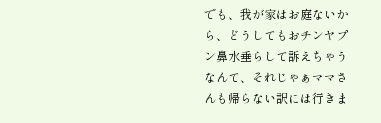でも、我が家はお庭ないから、どうしてもおチンヤプン鼻水垂らして訴えちゃうなんて、それじゃぁママさんも帰らない訳には行きま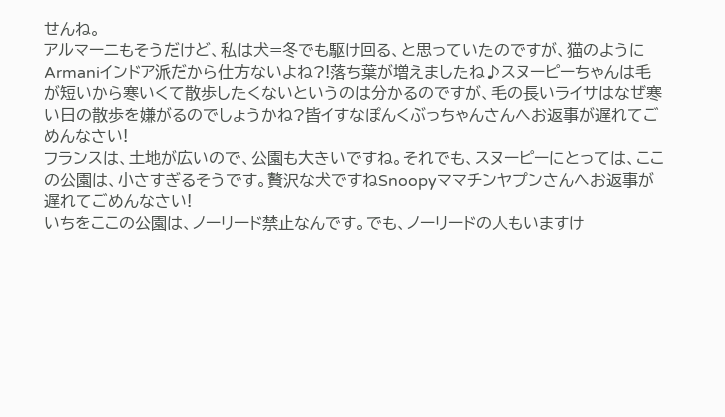せんね。
アルマーニもそうだけど、私は犬=冬でも駆け回る、と思っていたのですが、猫のようにArmaniインドア派だから仕方ないよね?!落ち葉が増えましたね♪スヌーピーちゃんは毛が短いから寒いくて散歩したくないというのは分かるのですが、毛の長いライサはなぜ寒い日の散歩を嫌がるのでしょうかね?皆イすなぽんくぶっちゃんさんへお返事が遅れてごめんなさい!
フランスは、土地が広いので、公園も大きいですね。それでも、スヌーピーにとっては、ここの公園は、小さすぎるそうです。贅沢な犬ですねSnoopyママチンヤプンさんへお返事が遅れてごめんなさい!
いちをここの公園は、ノーリード禁止なんです。でも、ノーリードの人もいますけ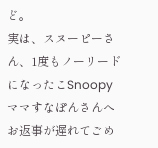ど。
実は、スヌーピーさん、1度もノーリードになったこSnoopyママすなぽんさんへお返事が遅れてごめ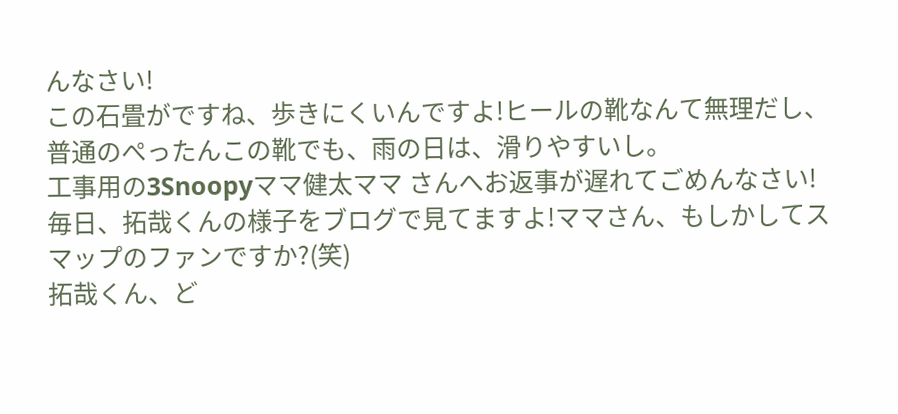んなさい!
この石畳がですね、歩きにくいんですよ!ヒールの靴なんて無理だし、普通のぺったんこの靴でも、雨の日は、滑りやすいし。
工事用の3Snoopyママ健太ママ さんへお返事が遅れてごめんなさい!
毎日、拓哉くんの様子をブログで見てますよ!ママさん、もしかしてスマップのファンですか?(笑)
拓哉くん、ど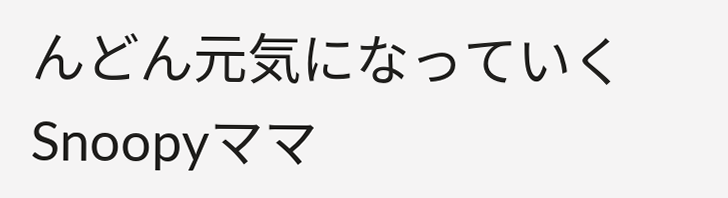んどん元気になっていくSnoopyママ